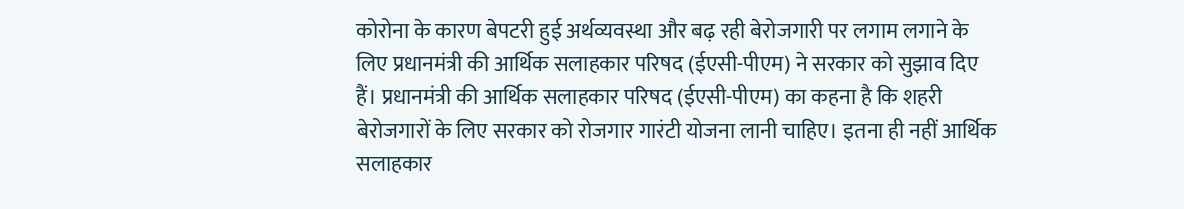कोरोना के कारण बेपटरी हुई अर्थव्यवस्था और बढ़ रही बेरोजगारी पर लगाम लगाने के लिए प्रधानमंत्री की आर्थिक सलाहकार परिषद (ईएसी-पीएम) ने सरकार को सुझाव दिए हैं। प्रधानमंत्री की आर्थिक सलाहकार परिषद (ईएसी-पीएम) का कहना है कि शहरी बेरोजगारों के लिए सरकार को रोजगार गारंटी योजना लानी चाहिए। इतना ही नहीं आर्थिक सलाहकार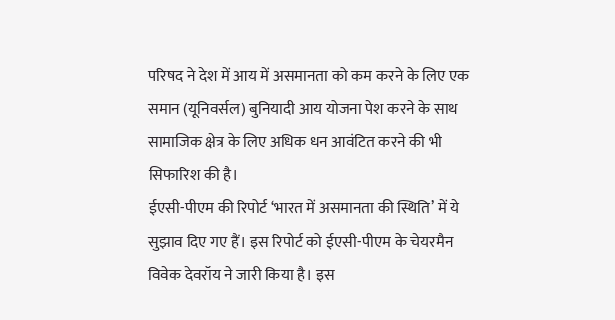परिषद ने देश में आय में असमानता को कम करने के लिए एक समान (यूनिवर्सल) बुनियादी आय योजना पेश करने के साथ सामाजिक क्षेत्र के लिए अधिक धन आवंटित करने की भी सिफारिश की है।
ईएसी-पीएम की रिपोर्ट ‘भारत में असमानता की स्थिति’ में ये सुझाव दिए गए हैं। इस रिपोर्ट को ईएसी-पीएम के चेयरमैन विवेक देवरॉय ने जारी किया है। इस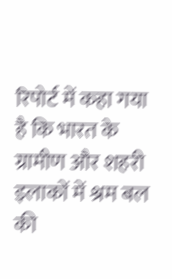रिपोर्ट में कहा गया है कि भारत के ग्रामीण और शहरी इलाकों में श्रम बल की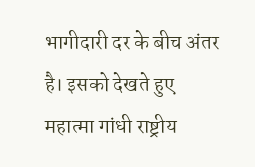भागीदारी दर के बीच अंतर है। इसको देखते हुए महात्मा गांधी राष्ट्रीय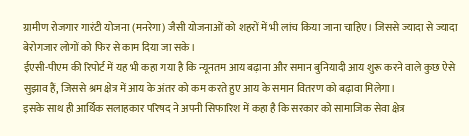ग्रामीण रोजगार गारंटी योजना (मनरेगा) जैसी योजनाओं को शहरों में भी लांच किया जाना चाहिए। जिससे ज्यादा से ज्यादा बेरोगजार लोगों को फिर से काम दिया जा सके।
ईएसी-पीएम की रिपोर्ट में यह भी कहा गया है कि न्यूनतम आय बढ़ाना और समान बुनियादी आय शुरू करने वाले कुछ ऐसे सुझाव हैं, जिससे श्रम क्षेत्र में आय के अंतर को कम करते हुए आय के समान वितरण को बढ़ावा मिलेगा।
इसके साथ ही आर्थिक सलाहकार परिषद ने अपनी सिफारिश में कहा है कि सरकार को सामाजिक सेवा क्षेत्र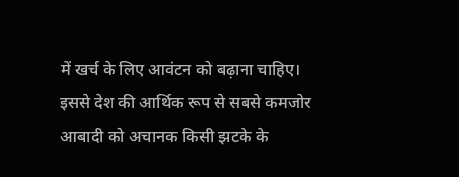में खर्च के लिए आवंटन को बढ़ाना चाहिए। इससे देश की आर्थिक रूप से सबसे कमजोर आबादी को अचानक किसी झटके के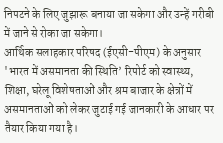निपटने के लिए जुझारू बनाया जा सकेगा और उन्हें गरीबी में जाने से रोका जा सकेगा।
आर्थिक सलाहकार परिषद (ईएसी-पीएम) के अनुसार 'भारत में असमानता की स्थिति’ रिपोर्ट को स्वास्थ्य, शिक्षा, घरेलू विशेषताओं और श्रम बाजार के क्षेत्रों में असमानताओं को लेकर जुटाई गई जानकारी के आधार पर तैयार किया गया है।